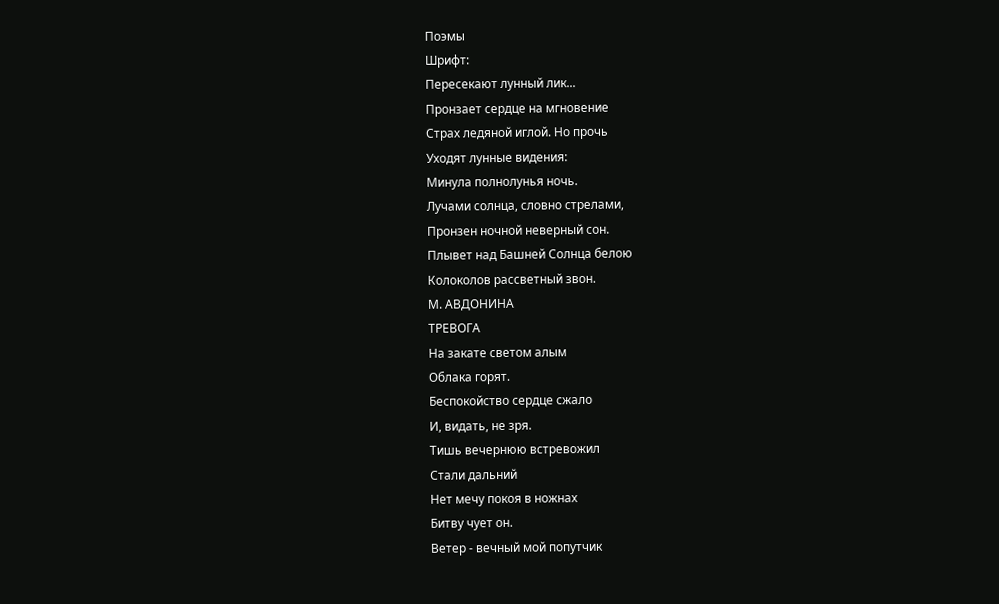Поэмы
Шрифт:
Пересекают лунный лик...
Пронзает сердце на мгновение
Страх ледяной иглой. Но прочь
Уходят лунные видения:
Минула полнолунья ночь.
Лучами солнца, словно стрелами,
Пронзен ночной неверный сон.
Плывет над Башней Солнца белою
Колоколов рассветный звон.
М. АВДОНИНА
ТРЕВОГА
На закате светом алым
Облака горят.
Беспокойство сердце сжало
И, видать, не зря.
Тишь вечернюю встревожил
Стали дальний
Нет мечу покоя в ножнах
Битву чует он.
Ветер - вечный мой попутчик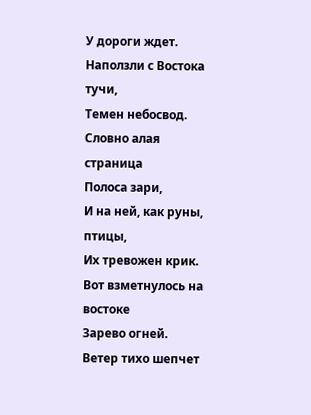У дороги ждет.
Наползли с Востока тучи,
Темен небосвод.
Словно алая страница
Полоса зари,
И на ней, как руны, птицы,
Их тревожен крик.
Вот взметнулось на востоке
Зарево огней.
Ветер тихо шепчет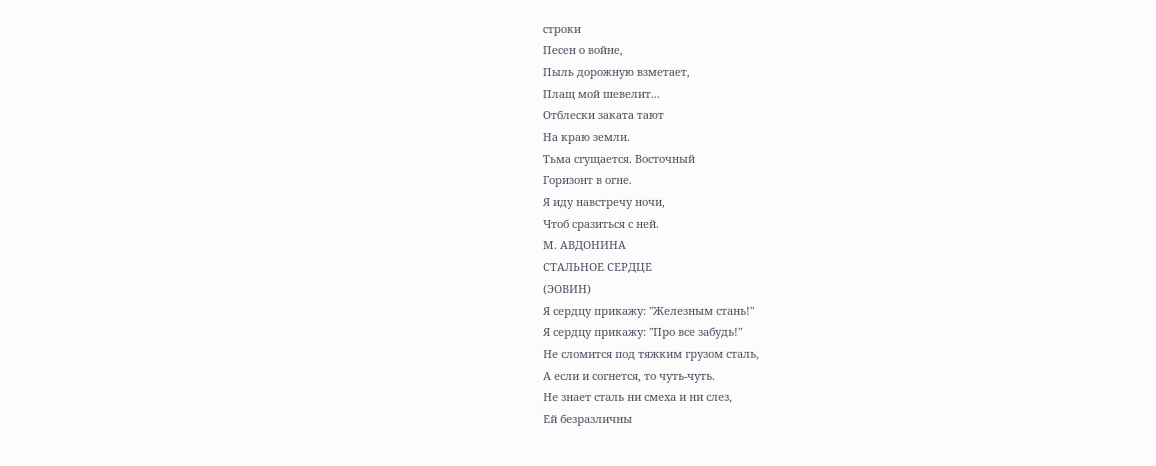строки
Песен о войне,
Пыль дорожную взметает,
Плащ мой шевелит...
Отблески заката тают
На краю земли.
Тьма сгущается. Восточный
Горизонт в огне.
Я иду навстречу ночи,
Чтоб сразиться с ней.
М. АВДОНИНА
СТАЛЬНОЕ СЕРДЦЕ
(ЭОВИН)
Я сердцу прикажу: "Железным стань!"
Я сердцу прикажу: "Про все забудь!"
Не сломится под тяжким грузом сталь,
А если и согнется, то чуть-чуть.
Не знает сталь ни смеха и ни слез,
Ей безразличны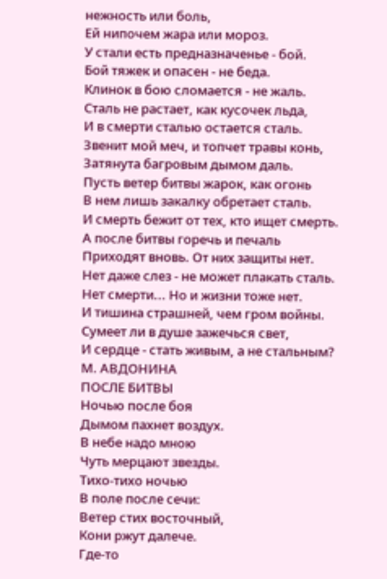нежность или боль,
Ей нипочем жара или мороз.
У стали есть предназначенье - бой.
Бой тяжек и опасен - не беда.
Клинок в бою сломается - не жаль.
Сталь не растает, как кусочек льда,
И в смерти сталью остается сталь.
Звенит мой меч, и топчет травы конь,
Затянута багровым дымом даль.
Пусть ветер битвы жарок, как огонь
В нем лишь закалку обретает сталь.
И смерть бежит от тех, кто ищет смерть.
А после битвы горечь и печаль
Приходят вновь. От них защиты нет.
Нет даже слез - не может плакать сталь.
Нет смерти... Но и жизни тоже нет.
И тишина страшней, чем гром войны.
Сумеет ли в душе зажечься свет,
И сердце - стать живым, а не стальным?
М. АВДОНИНА
ПОСЛЕ БИТВЫ
Ночью после боя
Дымом пахнет воздух.
В небе надо мною
Чуть мерцают звезды.
Тихо-тихо ночью
В поле после сечи:
Ветер стих восточный,
Кони ржут далече.
Где-то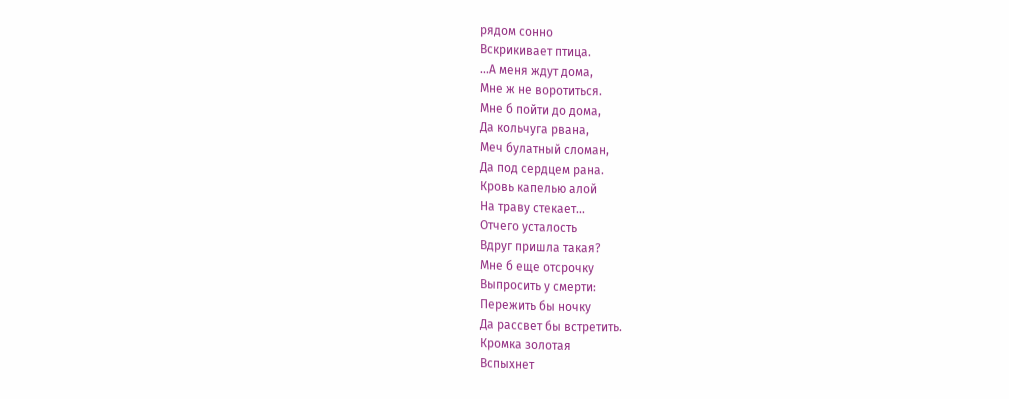рядом сонно
Вскрикивает птица.
...А меня ждут дома,
Мне ж не воротиться.
Мне б пойти до дома,
Да кольчуга рвана,
Меч булатный сломан,
Да под сердцем рана.
Кровь капелью алой
На траву стекает...
Отчего усталость
Вдруг пришла такая?
Мне б еще отсрочку
Выпросить у смерти:
Пережить бы ночку
Да рассвет бы встретить.
Кромка золотая
Вспыхнет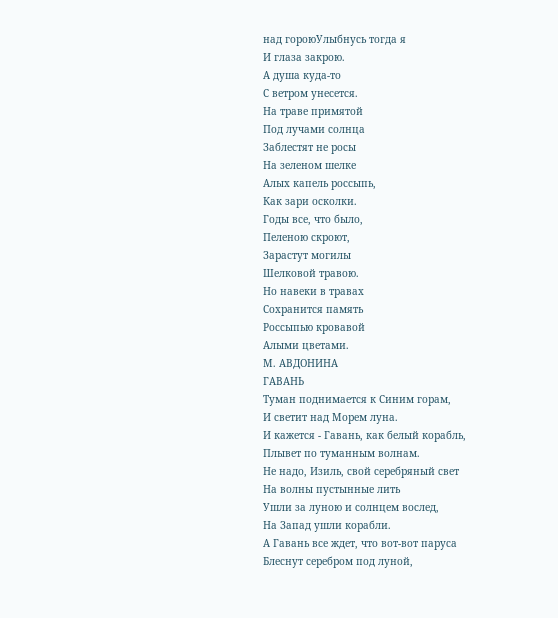над гороюУлыбнусь тогда я
И глаза закрою.
А душа куда-то
С ветром унесется.
На траве примятой
Под лучами солнца
Заблестят не росы
На зеленом шелке
Алых капель россыпь,
Как зари осколки.
Годы все, что было,
Пеленою скроют,
Зарастут могилы
Шелковой травою.
Но навеки в травах
Сохранится память
Россыпью кровавой
Алыми цветами.
М. АВДОНИНА
ГАВАНЬ
Туман поднимается к Синим горам,
И светит над Морем луна.
И кажется - Гавань, как белый корабль,
Плывет по туманным волнам.
Не надо, Изиль, свой серебряный свет
На волны пустынные лить
Ушли за луною и солнцем вослед,
На Запад ушли корабли.
А Гавань все ждет, что вот-вот паруса
Блеснут серебром под луной,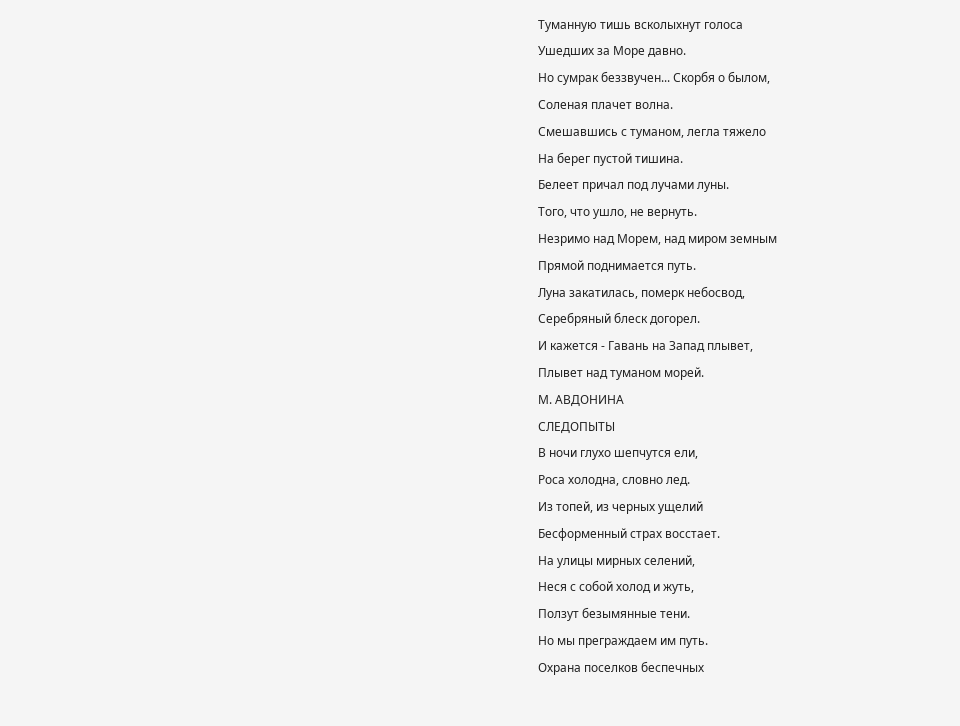Туманную тишь всколыхнут голоса
Ушедших за Море давно.
Но сумрак беззвучен... Скорбя о былом,
Соленая плачет волна.
Смешавшись с туманом, легла тяжело
На берег пустой тишина.
Белеет причал под лучами луны.
Того, что ушло, не вернуть.
Незримо над Морем, над миром земным
Прямой поднимается путь.
Луна закатилась, померк небосвод,
Серебряный блеск догорел.
И кажется - Гавань на Запад плывет,
Плывет над туманом морей.
М. АВДОНИНА
СЛЕДОПЫТЫ
В ночи глухо шепчутся ели,
Роса холодна, словно лед.
Из топей, из черных ущелий
Бесформенный страх восстает.
На улицы мирных селений,
Неся с собой холод и жуть,
Ползут безымянные тени.
Но мы преграждаем им путь.
Охрана поселков беспечных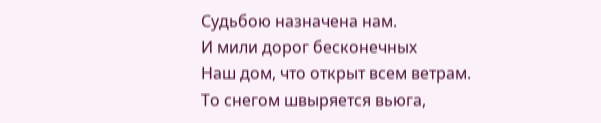Судьбою назначена нам.
И мили дорог бесконечных
Наш дом, что открыт всем ветрам.
То снегом швыряется вьюга,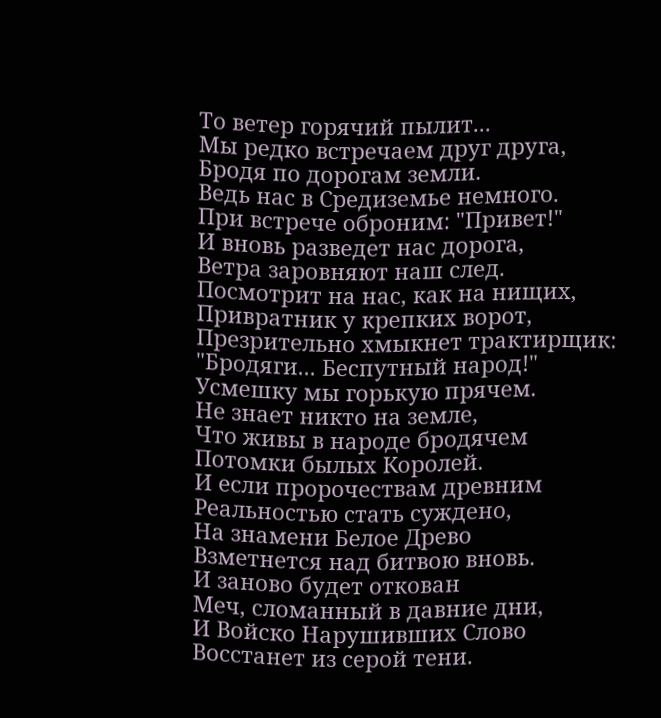То ветер горячий пылит...
Мы редко встречаем друг друга,
Бродя по дорогам земли.
Ведь нас в Средиземье немного.
При встрече оброним: "Привет!"
И вновь разведет нас дорога,
Ветра заровняют наш след.
Посмотрит на нас, как на нищих,
Привратник у крепких ворот,
Презрительно хмыкнет трактирщик:
"Бродяги... Беспутный народ!"
Усмешку мы горькую прячем.
Не знает никто на земле,
Что живы в народе бродячем
Потомки былых Королей.
И если пророчествам древним
Реальностью стать суждено,
На знамени Белое Древо
Взметнется над битвою вновь.
И заново будет откован
Меч, сломанный в давние дни,
И Войско Нарушивших Слово
Восстанет из серой тени.